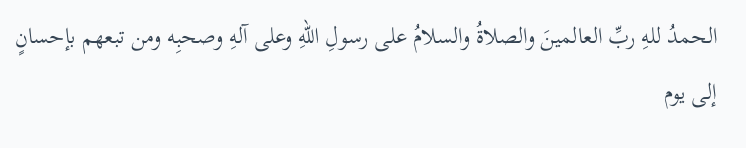الحمدُ للهِ ربِّ العالمينَ والصلاةُ والسلامُ على رسولِ اللهِ وعلى آلهِ وصحبِه ومن تبعهم بإحسانٍ إلى يوم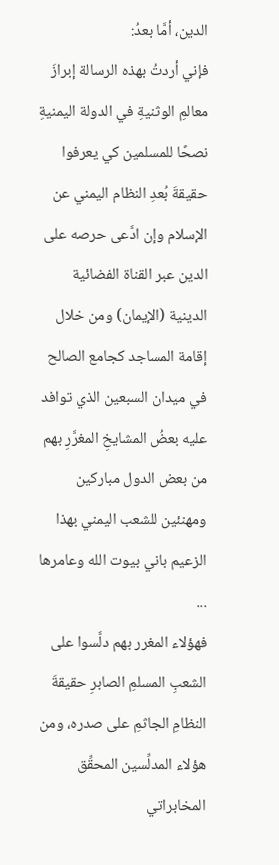الدين، أمَّا بعدُ:
فإني أردتُ بهذه الرسالة إبرازَ معالمِ الوثنيةِ في الدولة اليمنيةِ نصحًا للمسلمين كي يعرفوا حقيقةَ بُعدِ النظام اليمني عن الإسلام وإن ادَّعى حرصه على الدين عبر القناة الفضائية الدينية (الإيمان) ومن خلال إقامة المساجد كجامع الصالح في ميدان السبعين الذي توافد عليه بعضُ المشايخِ المغرَّرِ بهم من بعض الدول مباركين ومهنئين للشعب اليمني بهذا الزعيم باني بيوت الله وعامرها ...
فهؤلاء المغرر بهم دلَّسوا على الشعبِ المسلمِ الصابرِ حقيقةَ النظامِ الجاثمِ على صدره، ومن هؤلاء المدلِّسين المحقِّق المخابراتي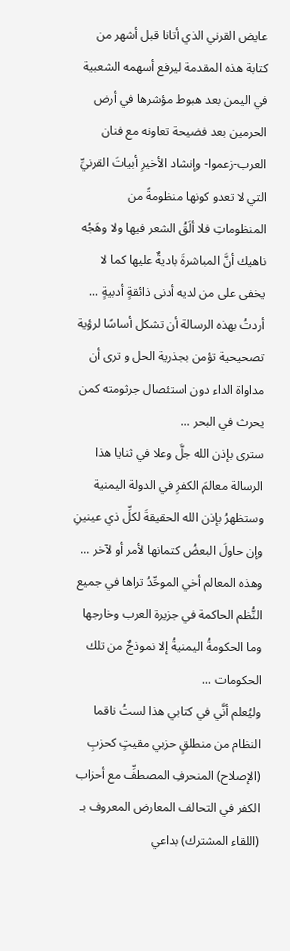عايض القرني الذي أتانا قبل أشهر من كتابة هذه المقدمة ليرفع أسهمه الشعبية في اليمن بعد هبوط مؤشرها في أرض الحرمين بعد فضيحة تعاونه مع فنان العرب-زعموا- وإنشاد الأخيرِ أبياتَ القرنيِّ التي لا تعدو كونها منظومةً من المنظوماتِ فلا ألَقُ الشعر فيها ولا وهَجُه ناهيك أنَّ المباشرةَ باديةٌ عليها كما لا يخفى على من لديه أدنى ذائقةٍ أدبيةٍ ...
أردتُ بهذه الرسالة أن تشكل أساسًا لرؤية تصحيحية تؤمن بجذرية الحل و ترى أن مداواة الداء دون استئصال جرثومته كمن يحرث في البحر ...
سترى بإذن الله جلَّ وعلا في ثنايا هذا الرسالة معالمَ الكفرِ في الدولة اليمنية وستظهرُ بإذن الله الحقيقةَ لكلِّ ذي عينينِ وإن حاولَ البعضُ كتمانها لأمر أو لآخر ...
وهذه المعالم أخي الموحِّدُ تراها في جميع النُّظم الحاكمة في جزيرة العرب وخارجها وما الحكومةُ اليمنيةُ إلا نموذجٌ من تلك الحكومات ...
وليُعلم أنَّي في كتابي هذا لستُ ناقما النظام من منطلقٍ حزبي مقيتٍ كحزبِ (الإصلاح) المنحرفِ المصطفِّ مع أحزاب الكفر في التحالف المعارض المعروف بـ (اللقاء المشترك) بداعي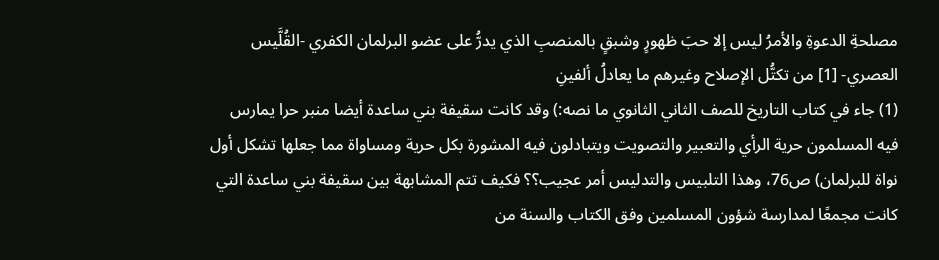مصلحةِ الدعوةِ والأمرُ ليس إلا حبَ ظهورٍ وشبقٍ بالمنصبِ الذي يدرُّ على عضو البرلمان الكفري -القُلَّيس العصري- [1] من تكتُّل الإصلاح وغيرهم ما يعادلُ ألفينِ
(1) جاء في كتاب التاريخ للصف الثاني الثانوي ما نصه:) وقد كانت سقيفة بني ساعدة أيضا منبر حرا يمارس فيه المسلمون حرية الرأي والتعبير والتصويت ويتبادلون فيه المشورة بكل حرية ومساواة مما جعلها تشكل أول نواة للبرلمان) ص76، وهذا التلبيس والتدليس أمر عجيب؟؟ فكيف تتم المشابهة بين سقيفة بني ساعدة التي كانت مجمعًا لمدارسة شؤون المسلمين وفق الكتاب والسنة من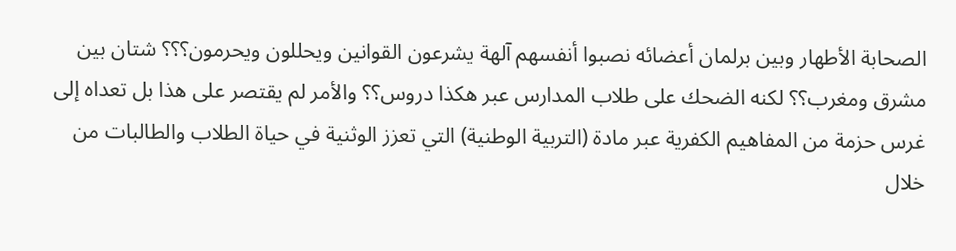الصحابة الأطهار وبين برلمان أعضائه نصبوا أنفسهم آلهة يشرعون القوانين ويحللون ويحرمون؟؟؟ شتان بين مشرق ومغرب؟؟ لكنه الضحك على طلاب المدارس عبر هكذا دروس؟؟ والأمر لم يقتصر على هذا بل تعداه إلى غرس حزمة من المفاهيم الكفرية عبر مادة (التربية الوطنية) التي تعزز الوثنية في حياة الطلاب والطالبات من خلال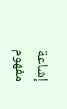إشاعة مفهوم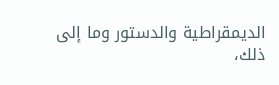الديمقراطية والدستور وما إلى ذلك،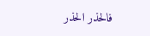فالحذر الحذر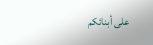على أبنائكم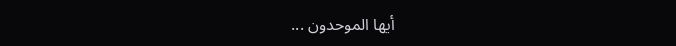أيها الموحدون ...